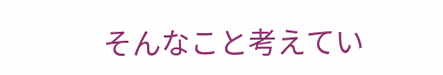そんなこと考えてい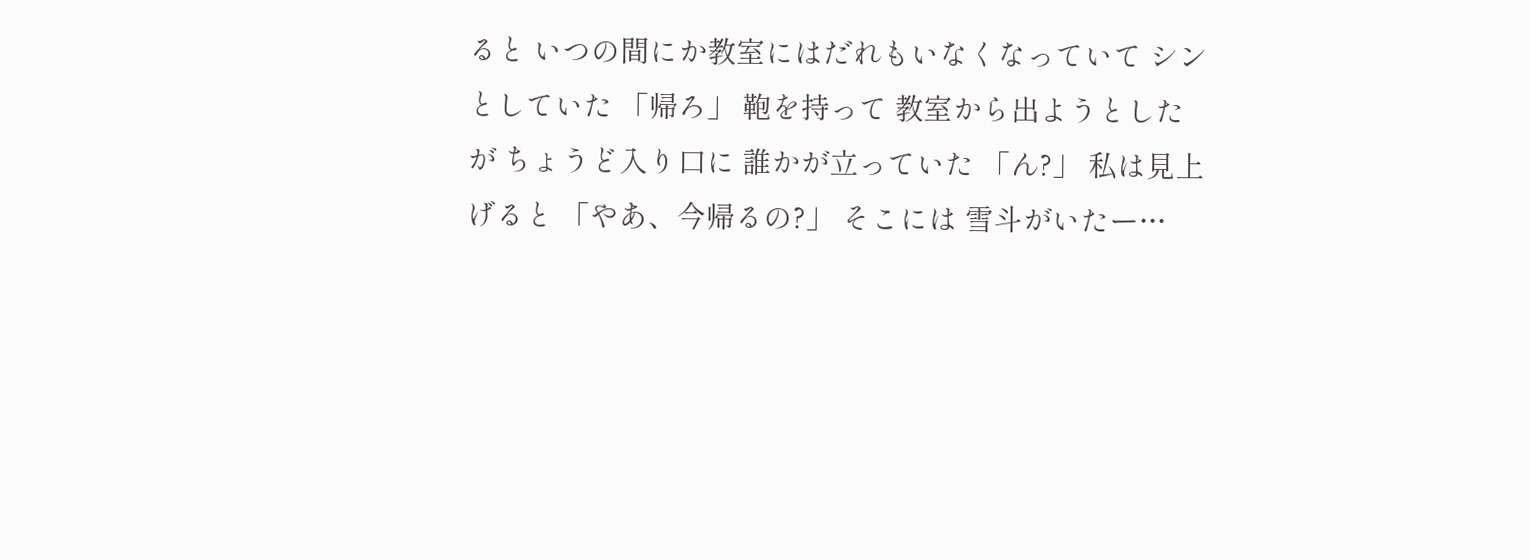ると いつの間にか教室にはだれもいなくなっていて シンとしていた 「帰ろ」 鞄を持って 教室から出ようとしたが ちょうど入り口に 誰かが立っていた 「ん?」 私は見上げると 「やあ、今帰るの?」 そこには 雪斗がいたー…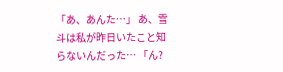「あ、あんた…」 あ、雪斗は私が昨日いたこと知らないんだった… 「ん?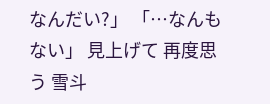なんだい?」 「…なんもない」 見上げて 再度思う 雪斗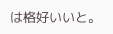は格好いいと。